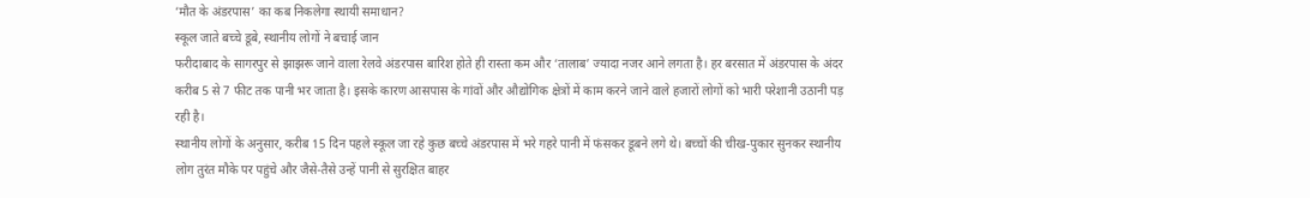‘मौत के अंडरपास’ का कब निकलेगा स्थायी समाधान?
स्कूल जाते बच्चे डूबे, स्थानीय लोगों ने बचाई जान
फरीदाबाद के सागरपुर से झाझरू जाने वाला रेलवे अंडरपास बारिश होते ही रास्ता कम और ‘तालाब’ ज्यादा नजर आने लगता है। हर बरसात में अंडरपास के अंदर करीब 5 से 7 फीट तक पानी भर जाता है। इसके कारण आसपास के गांवों और औद्योगिक क्षेत्रों में काम करने जाने वाले हजारों लोगों को भारी परेशानी उठानी पड़ रही है।
स्थानीय लोगों के अनुसार, करीब 15 दिन पहले स्कूल जा रहे कुछ बच्चे अंडरपास में भरे गहरे पानी में फंसकर डूबने लगे थे। बच्चों की चीख-पुकार सुनकर स्थानीय लोग तुरंत मौके पर पहुंचे और जैसे-तैसे उन्हें पानी से सुरक्षित बाहर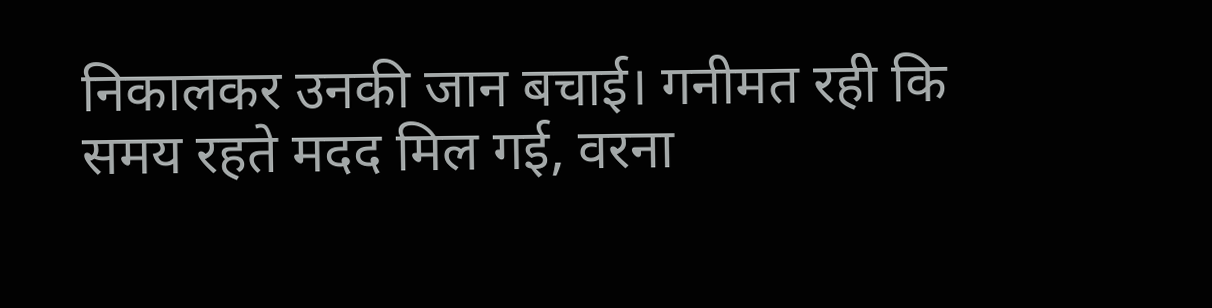निकालकर उनकी जान बचाई। गनीमत रही कि समय रहते मदद मिल गई, वरना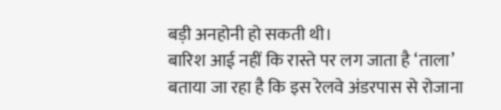बड़ी अनहोनी हो सकती थी।
बारिश आई नहीं कि रास्ते पर लग जाता है ‘ताला’
बताया जा रहा है कि इस रेलवे अंडरपास से रोजाना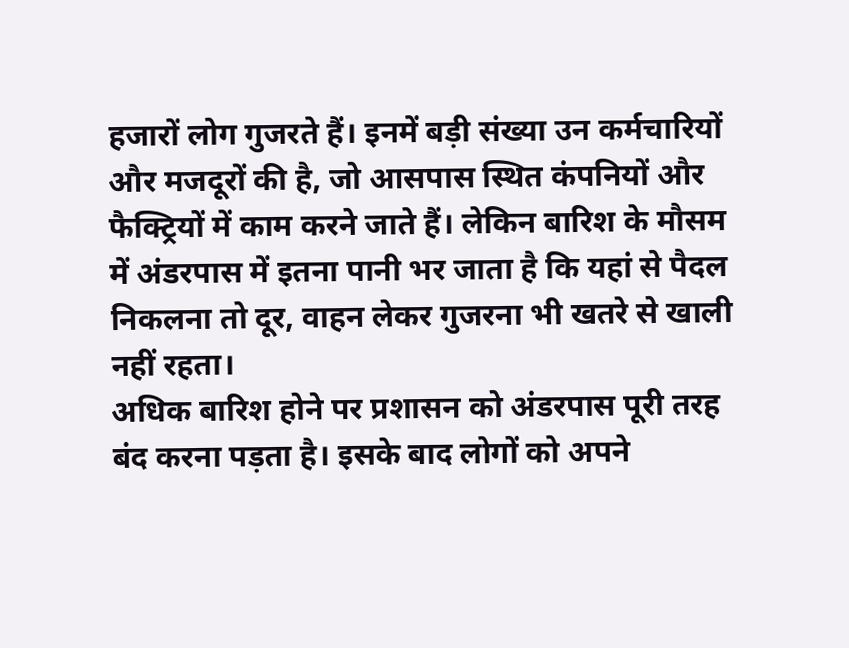हजारों लोग गुजरते हैं। इनमें बड़ी संख्या उन कर्मचारियों और मजदूरों की है, जो आसपास स्थित कंपनियों और फैक्ट्रियों में काम करने जाते हैं। लेकिन बारिश के मौसम में अंडरपास में इतना पानी भर जाता है कि यहां से पैदल निकलना तो दूर, वाहन लेकर गुजरना भी खतरे से खाली नहीं रहता।
अधिक बारिश होने पर प्रशासन को अंडरपास पूरी तरह बंद करना पड़ता है। इसके बाद लोगों को अपने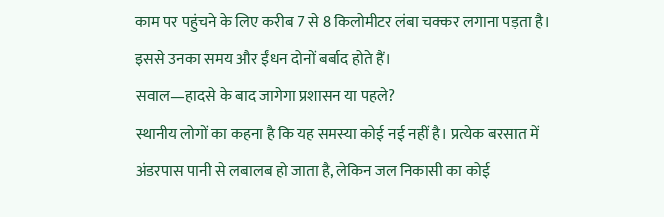काम पर पहुंचने के लिए करीब 7 से 8 किलोमीटर लंबा चक्कर लगाना पड़ता है। इससे उनका समय और ईंधन दोनों बर्बाद होते हैं।
सवाल—हादसे के बाद जागेगा प्रशासन या पहले?
स्थानीय लोगों का कहना है कि यह समस्या कोई नई नहीं है। प्रत्येक बरसात में अंडरपास पानी से लबालब हो जाता है, लेकिन जल निकासी का कोई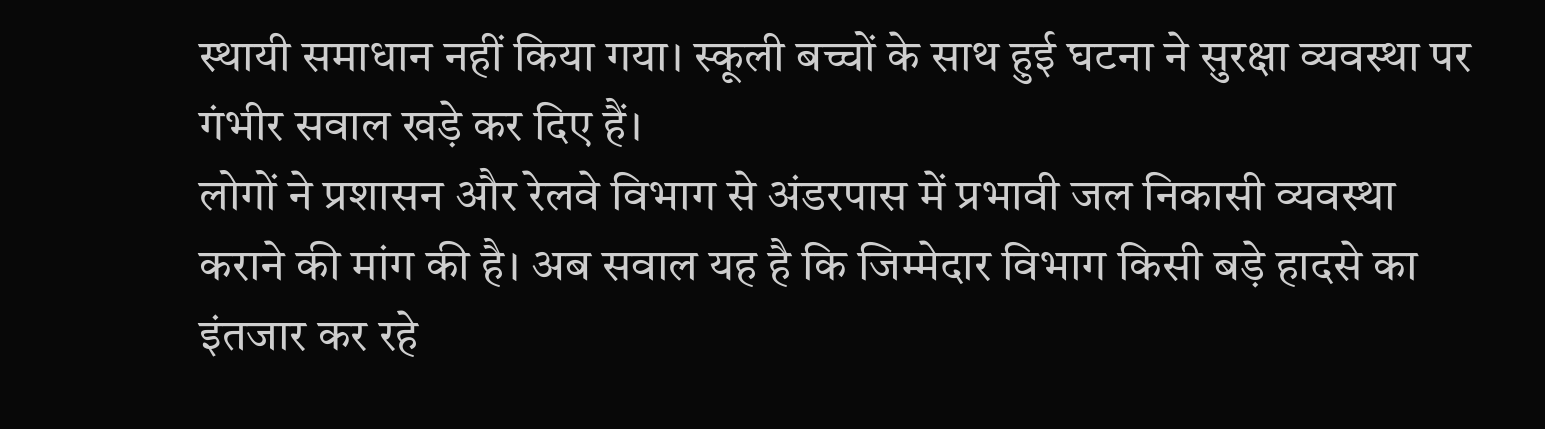स्थायी समाधान नहीं किया गया। स्कूली बच्चों के साथ हुई घटना ने सुरक्षा व्यवस्था पर गंभीर सवाल खड़े कर दिए हैं।
लोगों ने प्रशासन और रेलवे विभाग से अंडरपास में प्रभावी जल निकासी व्यवस्था कराने की मांग की है। अब सवाल यह है कि जिम्मेदार विभाग किसी बड़े हादसे का इंतजार कर रहे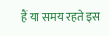हैं या समय रहते इस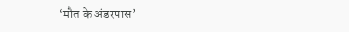‘मौत के अंडरपास’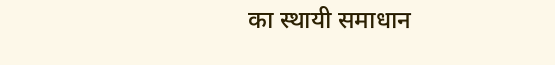का स्थायी समाधान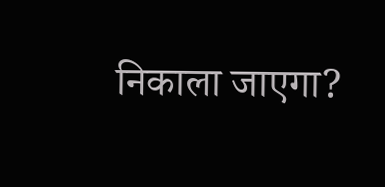निकाला जाएगा?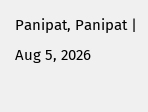Panipat, Panipat | Aug 5, 2026